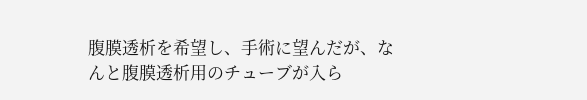腹膜透析を希望し、手術に望んだが、なんと腹膜透析用のチューブが入ら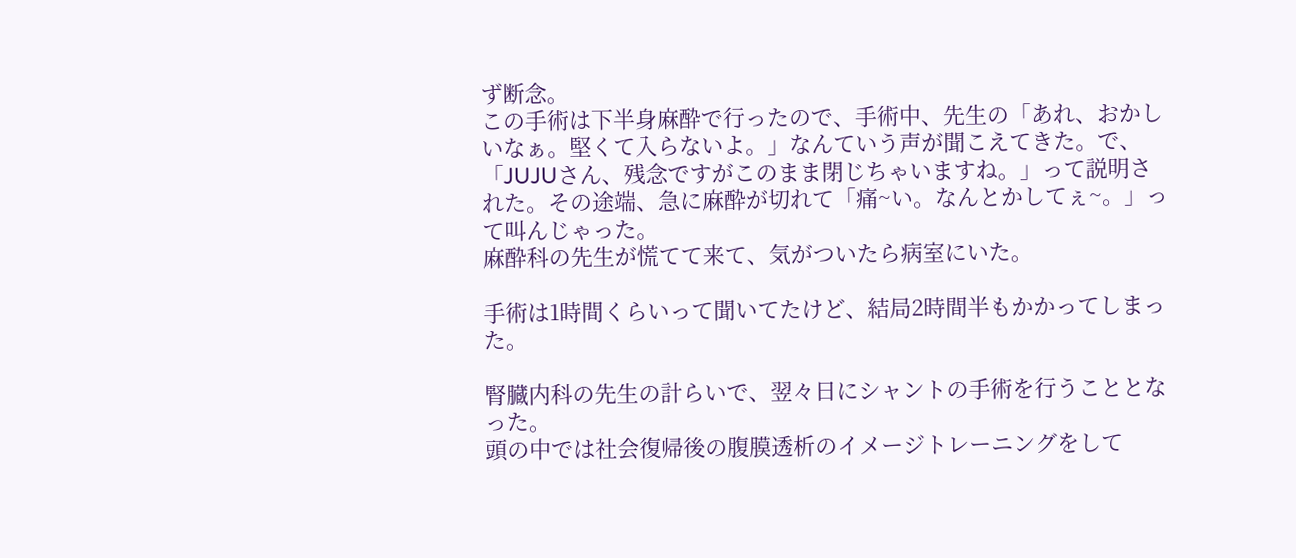ず断念。
この手術は下半身麻酔で行ったので、手術中、先生の「あれ、おかしいなぁ。堅くて入らないよ。」なんていう声が聞こえてきた。で、「JUJUさん、残念ですがこのまま閉じちゃいますね。」って説明された。その途端、急に麻酔が切れて「痛~い。なんとかしてぇ~。」って叫んじゃった。
麻酔科の先生が慌てて来て、気がついたら病室にいた。

手術は1時間くらいって聞いてたけど、結局2時間半もかかってしまった。

腎臓内科の先生の計らいで、翌々日にシャントの手術を行うこととなった。
頭の中では社会復帰後の腹膜透析のイメージトレーニングをして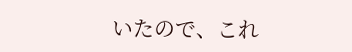いたので、これ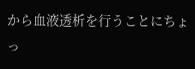から血液透析を行うことにちょっ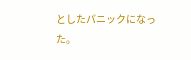としたパニックになった。